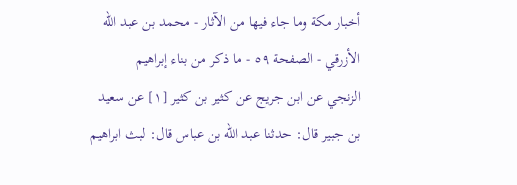أخبار مكة وما جاء فيها من الآثار - محمد بن عبد الله الأزرقي - الصفحة ٥٩ - ما ذكر من بناء إبراهيم
الزنجي عن ابن جريج عن كثير بن كثير [١] عن سعيد بن جبير قال: حدثنا عبد اللّه بن عباس قال: لبث ابراهيم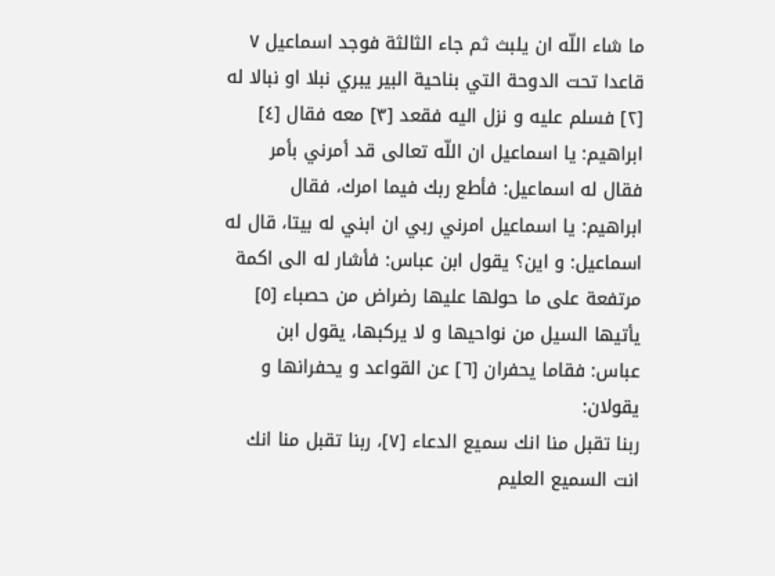ما شاء اللّه ان يلبث ثم جاء الثالثة فوجد اسماعيل ٧ قاعدا تحت الدوحة التي بناحية البير يبري نبلا او نبالا له [٢] فسلم عليه و نزل اليه فقعد [٣] معه فقال [٤] ابراهيم: يا اسماعيل ان اللّه تعالى قد أمرني بأمر فقال له اسماعيل: فأطع ربك فيما امرك، فقال ابراهيم: يا اسماعيل امرني ربي ان ابني له بيتا، قال له اسماعيل: و اين؟ يقول ابن عباس: فأشار له الى اكمة مرتفعة على ما حولها عليها رضراض من حصباء [٥] يأتيها السيل من نواحيها و لا يركبها، يقول ابن عباس: فقاما يحفران [٦] عن القواعد و يحفرانها و يقولان:
ربنا تقبل منا انك سميع الدعاء [٧]، ربنا تقبل منا انك انت السميع العليم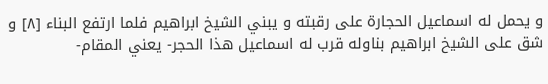و يحمل له اسماعيل الحجارة على رقبته و يبني الشيخ ابراهيم فلما ارتفع البناء [٨] و شق على الشيخ ابراهيم بناوله قرب له اسماعيل هذا الحجر- يعني المقام-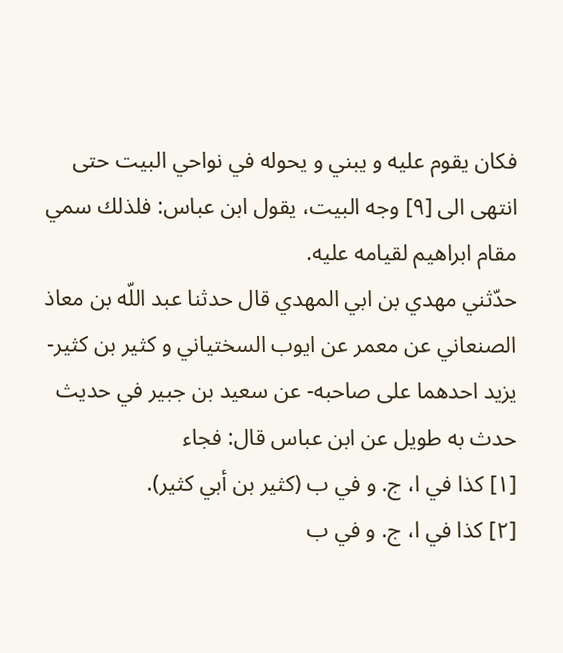فكان يقوم عليه و يبني و يحوله في نواحي البيت حتى انتهى الى [٩] وجه البيت، يقول ابن عباس: فلذلك سمي مقام ابراهيم لقيامه عليه.
حدّثني مهدي بن ابي المهدي قال حدثنا عبد اللّه بن معاذ الصنعاني عن معمر عن ايوب السختياني و كثير بن كثير- يزيد احدهما على صاحبه- عن سعيد بن جبير في حديث حدث به طويل عن ابن عباس قال: فجاء
[١] كذا في ا، ج. و في ب (كثير بن أبي كثير).
[٢] كذا في ا، ج. و في ب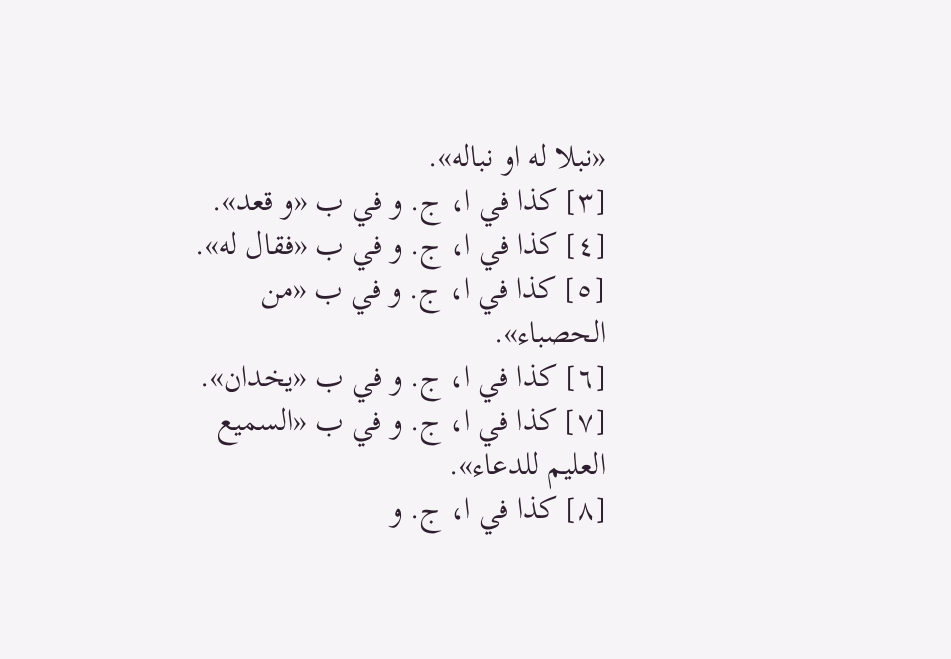«نبلا له او نباله».
[٣] كذا في ا، ج. و في ب «و قعد».
[٤] كذا في ا، ج. و في ب «فقال له».
[٥] كذا في ا، ج. و في ب «من الحصباء».
[٦] كذا في ا، ج. و في ب «يخدان».
[٧] كذا في ا، ج. و في ب «السميع العليم للدعاء».
[٨] كذا في ا، ج. و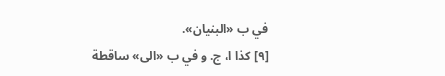في ب «البنيان».
[٩] كذا ا، ج. و في ب «الى» ساقطة